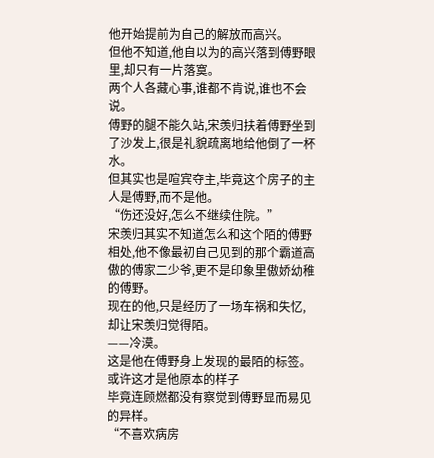他开始提前为自己的解放而高兴。
但他不知道,他自以为的高兴落到傅野眼里,却只有一片落寞。
两个人各藏心事,谁都不肯说,谁也不会说。
傅野的腿不能久站,宋羡归扶着傅野坐到了沙发上,很是礼貌疏离地给他倒了一杯水。
但其实也是喧宾夺主,毕竟这个房子的主人是傅野,而不是他。
“伤还没好,怎么不继续住院。”
宋羡归其实不知道怎么和这个陌的傅野相处,他不像最初自己见到的那个霸道高傲的傅家二少爷,更不是印象里傲娇幼稚的傅野。
现在的他,只是经历了一场车祸和失忆,却让宋羡归觉得陌。
——冷漠。
这是他在傅野身上发现的最陌的标签。
或许这才是他原本的样子
毕竟连顾燃都没有察觉到傅野显而易见的异样。
“不喜欢病房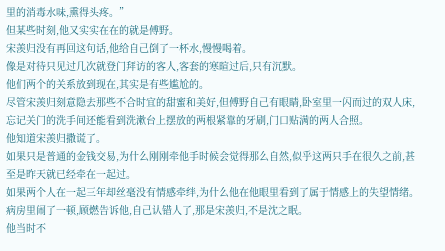里的消毒水味,熏得头疼。”
但某些时刻,他又实实在在的就是傅野。
宋羡归没有再回这句话,他给自己倒了一杯水,慢慢喝着。
像是对待只见过几次就登门拜访的客人,客套的寒暄过后,只有沉默。
他们两个的关系放到现在,其实是有些尴尬的。
尽管宋羡归刻意隐去那些不合时宜的甜蜜和美好,但傅野自己有眼睛,卧室里一闪而过的双人床,忘记关门的洗手间还能看到洗漱台上摆放的两根紧靠的牙刷,门口贴满的两人合照。
他知道宋羡归撒谎了。
如果只是普通的金钱交易,为什么刚刚牵他手时候会觉得那么自然,似乎这两只手在很久之前,甚至是昨天就已经牵在一起过。
如果两个人在一起三年却丝毫没有情感牵绊,为什么他在他眼里看到了属于情感上的失望情绪。
病房里闹了一顿,顾燃告诉他,自己认错人了,那是宋羡归,不是沈之眠。
他当时不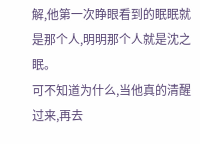解,他第一次睁眼看到的眠眠就是那个人,明明那个人就是沈之眠。
可不知道为什么,当他真的清醒过来,再去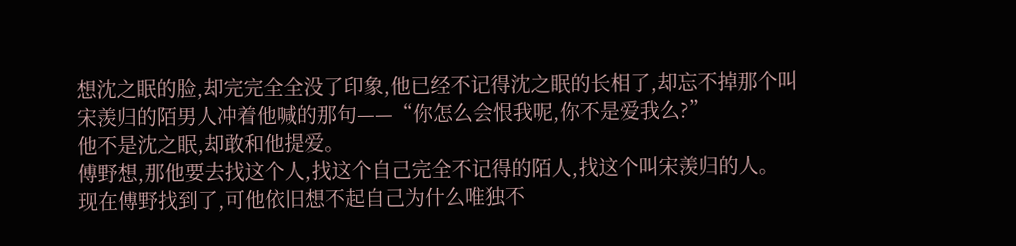想沈之眠的脸,却完完全全没了印象,他已经不记得沈之眠的长相了,却忘不掉那个叫宋羡归的陌男人冲着他喊的那句——“你怎么会恨我呢,你不是爱我么?”
他不是沈之眠,却敢和他提爱。
傅野想,那他要去找这个人,找这个自己完全不记得的陌人,找这个叫宋羡归的人。
现在傅野找到了,可他依旧想不起自己为什么唯独不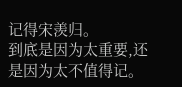记得宋羡归。
到底是因为太重要,还是因为太不值得记。